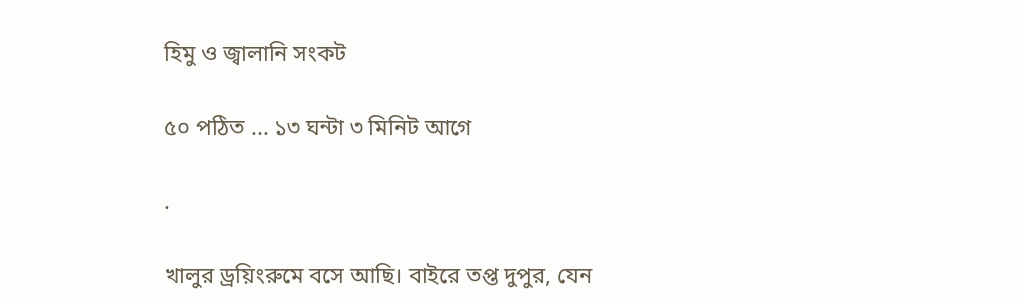হিমু ও জ্বালানি সংকট

৫০ পঠিত ... ১৩ ঘন্টা ৩ মিনিট আগে

.

খালুর ড্রয়িংরুমে বসে আছি। বাইরে তপ্ত দুপুর, যেন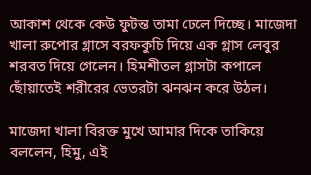আকাশ থেকে কেউ ফুটন্ত তামা ঢেলে দিচ্ছে। মাজেদা খালা রুপোর গ্লাসে বরফকুচি দিয়ে এক গ্লাস লেবুর শরবত দিয়ে গেলেন। হিমশীতল গ্লাসটা কপালে ছোঁয়াতেই শরীরের ভেতরটা ঝনঝন করে উঠল।

মাজেদা খালা বিরক্ত মুখে আমার দিকে তাকিয়ে বললেন, হিমু, এই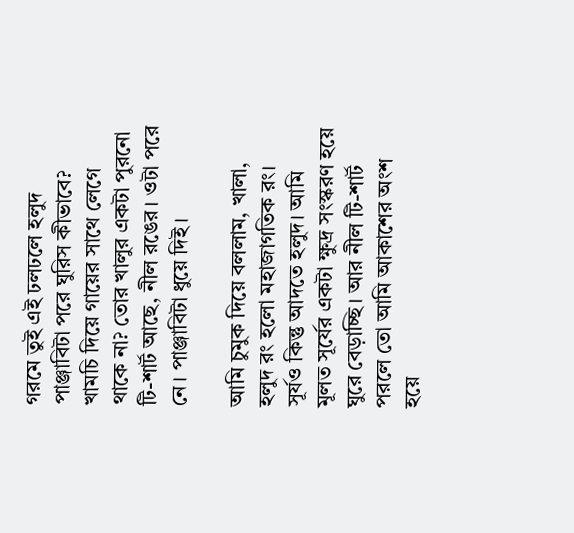গরমে তুই এই ঢলঢলে হলুদ পাঞ্জাবিটা পরে ঘুরিস কীভাবে? খামচি দিয়ে গায়ের সাথে লেগে থাকে না? তোর খালুর একটা পুরনো টি-শার্ট আছে, নীল রঙের। ওটা পরে নে। পাঞ্জাবিটা ধুয়ে দিই।

আমি চুমুক দিয়ে বললাম, খালা, হলুদ রং হলো মহাজাগতিক রং। সূর্যও কিন্তু আদতে হলুদ। আমি মূলত সূর্যের একটা ক্ষুদ্র সংস্করণ হয়ে ঘুরে বেড়াচ্ছি। আর নীল টি-শার্ট পরলে তো আমি আকাশের অংশ হয়ে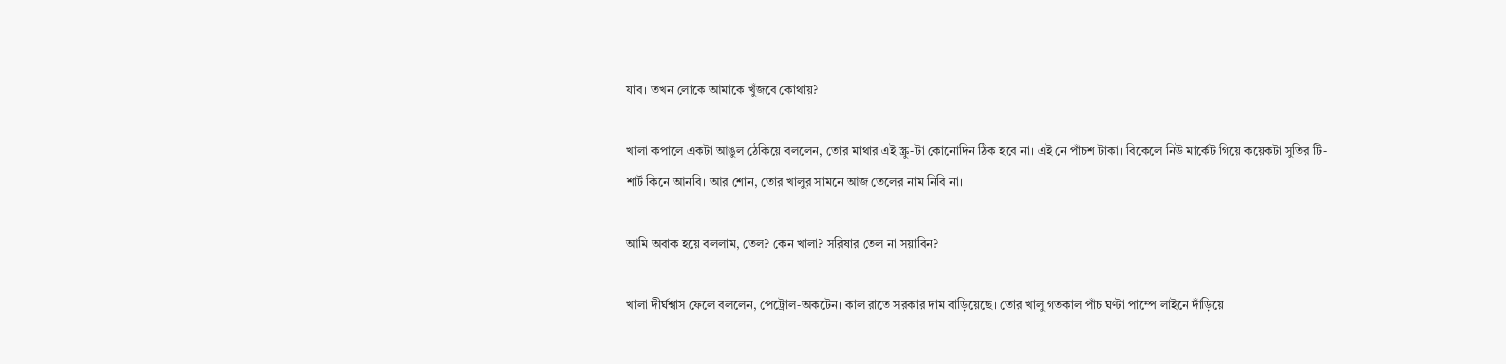যাব। তখন লোকে আমাকে খুঁজবে কোথায়?

খালা কপালে একটা আঙুল ঠেকিয়ে বললেন, তোর মাথার এই স্ক্রু-টা কোনোদিন ঠিক হবে না। এই নে পাঁচশ টাকা। বিকেলে নিউ মার্কেট গিয়ে কয়েকটা সুতির টি-শার্ট কিনে আনবি। আর শোন, তোর খালুর সামনে আজ তেলের নাম নিবি না।

আমি অবাক হয়ে বললাম, তেল? কেন খালা? সরিষার তেল না সয়াবিন?

খালা দীর্ঘশ্বাস ফেলে বললেন, পেট্রোল-অকটেন। কাল রাতে সরকার দাম বাড়িয়েছে। তোর খালু গতকাল পাঁচ ঘণ্টা পাম্পে লাইনে দাঁড়িয়ে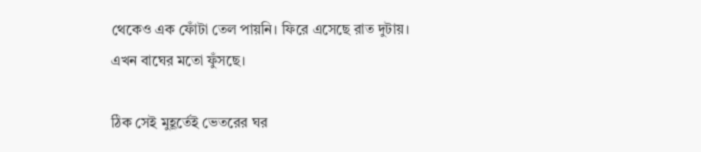থেকেও এক ফোঁটা তেল পায়নি। ফিরে এসেছে রাত দুটায়। এখন বাঘের মতো ফুঁসছে।

ঠিক সেই মুহূর্তেই ভেতরের ঘর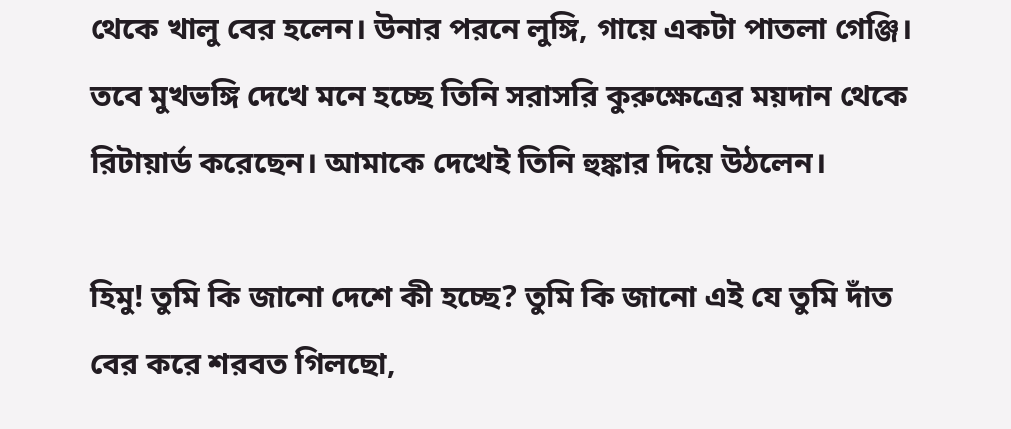থেকে খালু বের হলেন। উনার পরনে লুঙ্গি, গায়ে একটা পাতলা গেঞ্জি। তবে মুখভঙ্গি দেখে মনে হচ্ছে তিনি সরাসরি কুরুক্ষেত্রের ময়দান থেকে রিটায়ার্ড করেছেন। আমাকে দেখেই তিনি হুঙ্কার দিয়ে উঠলেন।

হিমু! তুমি কি জানো দেশে কী হচ্ছে? তুমি কি জানো এই যে তুমি দাঁত বের করে শরবত গিলছো,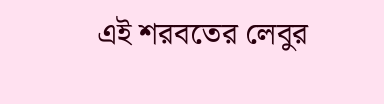এই শরবতের লেবুর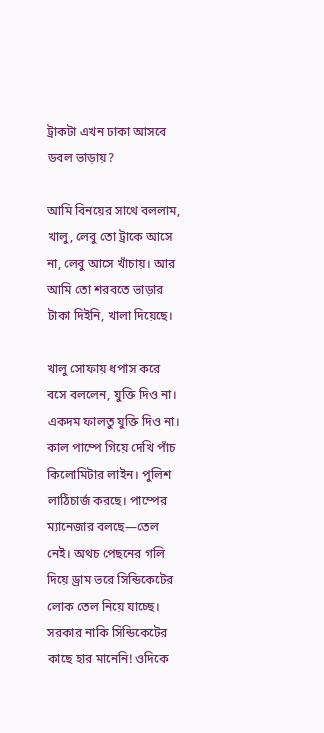ট্রাকটা এখন ঢাকা আসবে ডবল ভাড়ায়?

আমি বিনয়ের সাথে বললাম, খালু, লেবু তো ট্রাকে আসে না, লেবু আসে খাঁচায়। আর আমি তো শরবতে ভাড়ার টাকা দিইনি, খালা দিয়েছে।

খালু সোফায় ধপাস করে বসে বললেন, যুক্তি দিও না। একদম ফালতু যুক্তি দিও না। কাল পাম্পে গিয়ে দেখি পাঁচ কিলোমিটার লাইন। পুলিশ লাঠিচার্জ করছে। পাম্পের ম্যানেজার বলছে—তেল নেই। অথচ পেছনের গলি দিয়ে ড্রাম ভরে সিন্ডিকেটের লোক তেল নিয়ে যাচ্ছে। সরকার নাকি সিন্ডিকেটের কাছে হার মানেনি! ওদিকে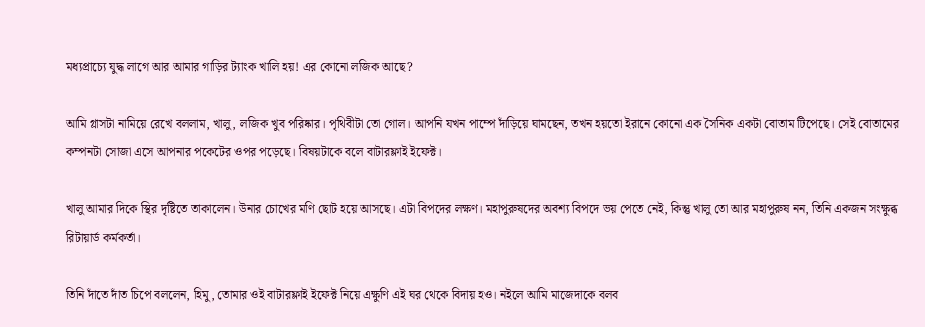মধ্যপ্রাচ্যে যুদ্ধ লাগে আর আমার গাড়ির ট্যাংক খালি হয়! এর কোনো লজিক আছে?

আমি গ্লাসটা নামিয়ে রেখে বললাম, খালু, লজিক খুব পরিষ্কার। পৃথিবীটা তো গোল। আপনি যখন পাম্পে দাঁড়িয়ে ঘামছেন, তখন হয়তো ইরানে কোনো এক সৈনিক একটা বোতাম টিপেছে। সেই বোতামের কম্পনটা সোজা এসে আপনার পকেটের ওপর পড়েছে। বিষয়টাকে বলে বাটারফ্লাই ইফেক্ট।

খালু আমার দিকে স্থির দৃষ্টিতে তাকালেন। উনার চোখের মণি ছোট হয়ে আসছে। এটা বিপদের লক্ষণ। মহাপুরুষদের অবশ্য বিপদে ভয় পেতে নেই, কিন্তু খালু তো আর মহাপুরুষ নন, তিনি একজন সংক্ষুব্ধ রিটায়ার্ড কর্মকর্তা।

তিনি দাঁতে দাঁত চিপে বললেন, হিমু, তোমার ওই বাটারফ্লাই ইফেক্ট নিয়ে এক্ষুণি এই ঘর থেকে বিদায় হও। নইলে আমি মাজেদাকে বলব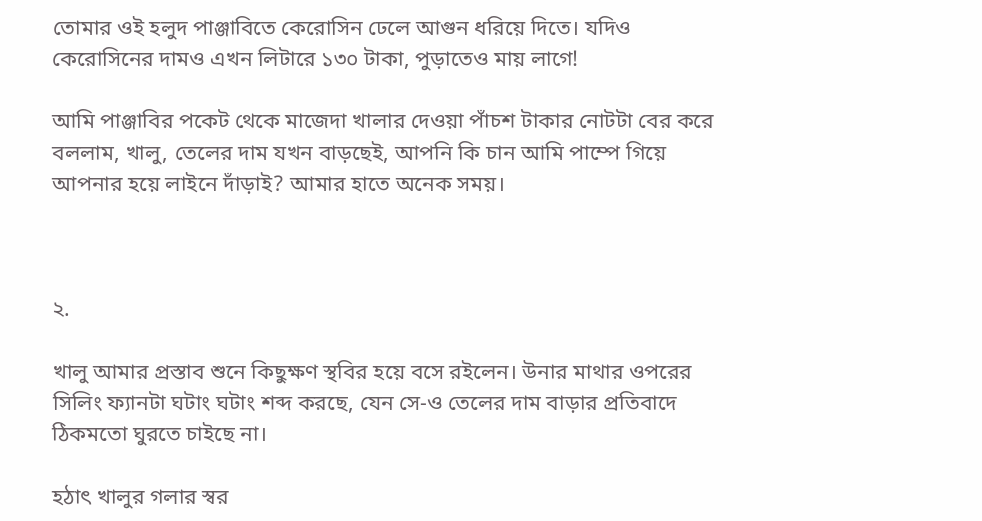তোমার ওই হলুদ পাঞ্জাবিতে কেরোসিন ঢেলে আগুন ধরিয়ে দিতে। যদিও কেরোসিনের দামও এখন লিটারে ১৩০ টাকা, পুড়াতেও মায় লাগে!

আমি পাঞ্জাবির পকেট থেকে মাজেদা খালার দেওয়া পাঁচশ টাকার নোটটা বের করে বললাম, খালু, তেলের দাম যখন বাড়ছেই, আপনি কি চান আমি পাম্পে গিয়ে আপনার হয়ে লাইনে দাঁড়াই? আমার হাতে অনেক সময়।



২.

খালু আমার প্রস্তাব শুনে কিছুক্ষণ স্থবির হয়ে বসে রইলেন। উনার মাথার ওপরের সিলিং ফ্যানটা ঘটাং ঘটাং শব্দ করছে, যেন সে-ও তেলের দাম বাড়ার প্রতিবাদে ঠিকমতো ঘুরতে চাইছে না।

হঠাৎ খালুর গলার স্বর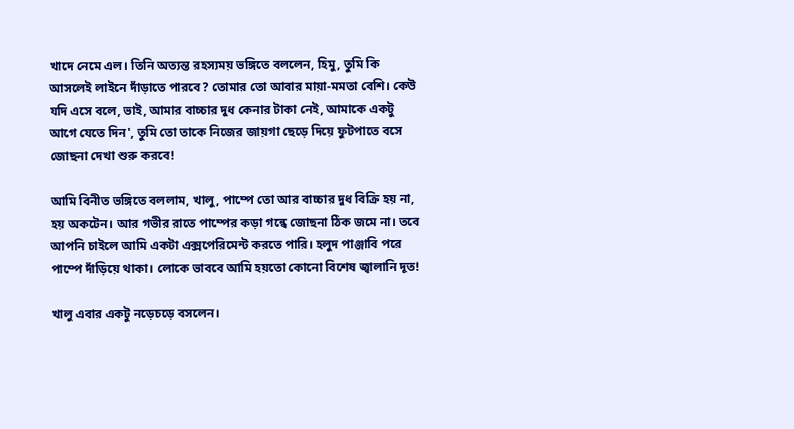খাদে নেমে এল। তিনি অত্যন্ত রহস্যময় ভঙ্গিতে বললেন, হিমু, তুমি কি আসলেই লাইনে দাঁড়াতে পারবে? তোমার তো আবার মায়া-মমতা বেশি। কেউ যদি এসে বলে, ভাই, আমার বাচ্চার দুধ কেনার টাকা নেই, আমাকে একটু আগে যেতে দিন', তুমি তো তাকে নিজের জায়গা ছেড়ে দিয়ে ফুটপাতে বসে জোছনা দেখা শুরু করবে!

আমি বিনীত ভঙ্গিতে বললাম, খালু, পাম্পে তো আর বাচ্চার দুধ বিক্রি হয় না, হয় অকটেন। আর গভীর রাতে পাম্পের কড়া গন্ধে জোছনা ঠিক জমে না। তবে আপনি চাইলে আমি একটা এক্সপেরিমেন্ট করতে পারি। হলুদ পাঞ্জাবি পরে পাম্পে দাঁড়িয়ে থাকা। লোকে ভাববে আমি হয়তো কোনো বিশেষ জ্বালানি দূত!

খালু এবার একটু নড়েচড়ে বসলেন।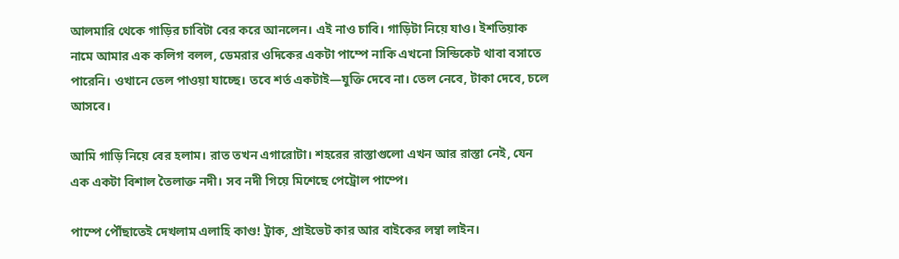আলমারি থেকে গাড়ির চাবিটা বের করে আনলেন। এই নাও চাবি। গাড়িটা নিয়ে যাও। ইশতিয়াক নামে আমার এক কলিগ বলল, ডেমরার ওদিকের একটা পাম্পে নাকি এখনো সিন্ডিকেট থাবা বসাতে পারেনি। ওখানে তেল পাওয়া যাচ্ছে। তবে শর্ত একটাই—যুক্তি দেবে না। তেল নেবে, টাকা দেবে, চলে আসবে।

আমি গাড়ি নিয়ে বের হলাম। রাত তখন এগারোটা। শহরের রাস্তাগুলো এখন আর রাস্তা নেই, যেন এক একটা বিশাল তৈলাক্ত নদী। সব নদী গিয়ে মিশেছে পেট্রোল পাম্পে।

পাম্পে পৌঁছাতেই দেখলাম এলাহি কাণ্ড! ট্রাক, প্রাইভেট কার আর বাইকের লম্বা লাইন।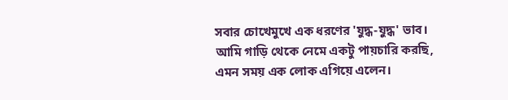সবার চোখেমুখে এক ধরণের 'যুদ্ধ-যুদ্ধ' ভাব। আমি গাড়ি থেকে নেমে একটু পায়চারি করছি, এমন সময় এক লোক এগিয়ে এলেন।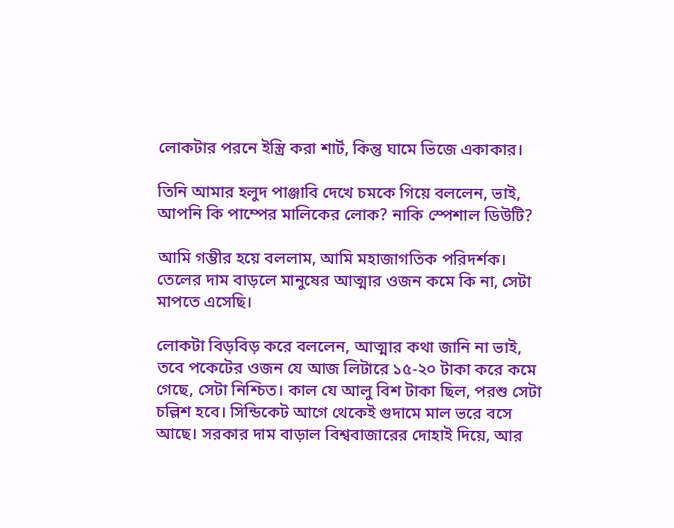লোকটার পরনে ইস্ত্রি করা শার্ট, কিন্তু ঘামে ভিজে একাকার।

তিনি আমার হলুদ পাঞ্জাবি দেখে চমকে গিয়ে বললেন, ভাই, আপনি কি পাম্পের মালিকের লোক? নাকি স্পেশাল ডিউটি?

আমি গম্ভীর হয়ে বললাম, আমি মহাজাগতিক পরিদর্শক। তেলের দাম বাড়লে মানুষের আত্মার ওজন কমে কি না, সেটা মাপতে এসেছি।

লোকটা বিড়বিড় করে বললেন, আত্মার কথা জানি না ভাই, তবে পকেটের ওজন যে আজ লিটারে ১৫-২০ টাকা করে কমে গেছে, সেটা নিশ্চিত। কাল যে আলু বিশ টাকা ছিল, পরশু সেটা চল্লিশ হবে। সিন্ডিকেট আগে থেকেই গুদামে মাল ভরে বসে আছে। সরকার দাম বাড়াল বিশ্ববাজারের দোহাই দিয়ে, আর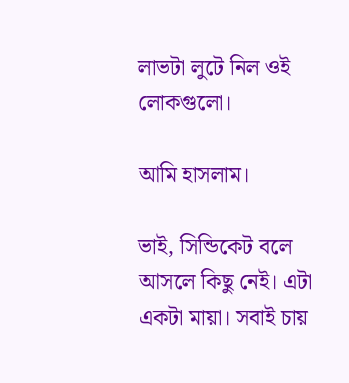লাভটা লুটে নিল ওই লোকগুলো।

আমি হাসলাম।

ভাই, সিন্ডিকেট বলে আসলে কিছু নেই। এটা একটা মায়া। সবাই চায়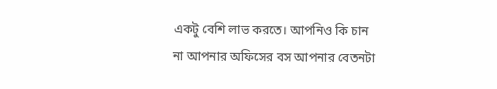একটু বেশি লাভ করতে। আপনিও কি চান না আপনার অফিসের বস আপনার বেতনটা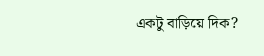একটু বাড়িয়ে দিক?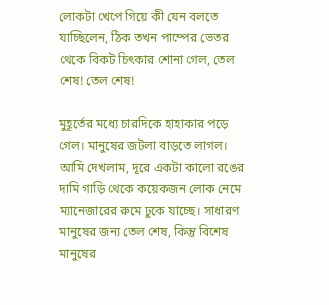লোকটা খেপে গিয়ে কী যেন বলতে যাচ্ছিলেন, ঠিক তখন পাম্পের ভেতর থেকে বিকট চিৎকার শোনা গেল, তেল শেষ! তেল শেষ!

মুহূর্তের মধ্যে চারদিকে হাহাকার পড়ে গেল। মানুষের জটলা বাড়তে লাগল। আমি দেখলাম, দূরে একটা কালো রঙের দামি গাড়ি থেকে কয়েকজন লোক নেমে ম্যানেজারের রুমে ঢুকে যাচ্ছে। সাধারণ মানুষের জন্য তেল শেষ, কিন্তু বিশেষ মানুষের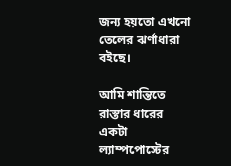জন্য হয়তো এখনো তেলের ঝর্ণাধারা বইছে।

আমি শান্তিতে রাস্তার ধারের একটা ল্যাম্পপোস্টের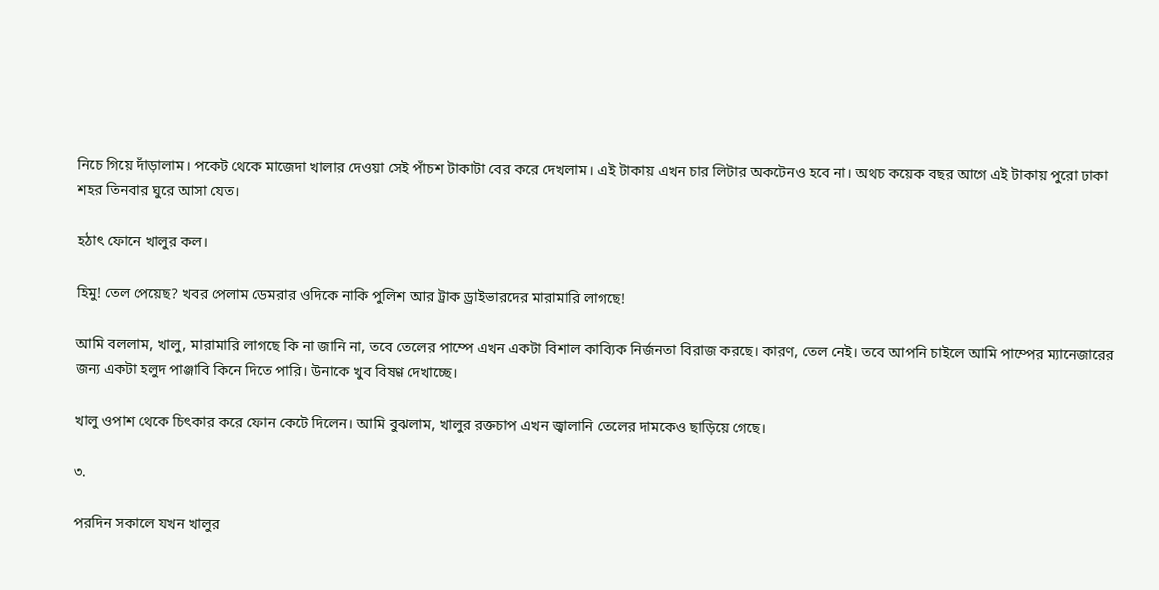নিচে গিয়ে দাঁড়ালাম। পকেট থেকে মাজেদা খালার দেওয়া সেই পাঁচশ টাকাটা বের করে দেখলাম। এই টাকায় এখন চার লিটার অকটেনও হবে না। অথচ কয়েক বছর আগে এই টাকায় পুরো ঢাকা শহর তিনবার ঘুরে আসা যেত।

হঠাৎ ফোনে খালুর কল।

হিমু! তেল পেয়েছ? খবর পেলাম ডেমরার ওদিকে নাকি পুলিশ আর ট্রাক ড্রাইভারদের মারামারি লাগছে!

আমি বললাম, খালু, মারামারি লাগছে কি না জানি না, তবে তেলের পাম্পে এখন একটা বিশাল কাব্যিক নির্জনতা বিরাজ করছে। কারণ, তেল নেই। তবে আপনি চাইলে আমি পাম্পের ম্যানেজারের জন্য একটা হলুদ পাঞ্জাবি কিনে দিতে পারি। উনাকে খুব বিষণ্ণ দেখাচ্ছে।

খালু ওপাশ থেকে চিৎকার করে ফোন কেটে দিলেন। আমি বুঝলাম, খালুর রক্তচাপ এখন জ্বালানি তেলের দামকেও ছাড়িয়ে গেছে।

৩.

পরদিন সকালে যখন খালুর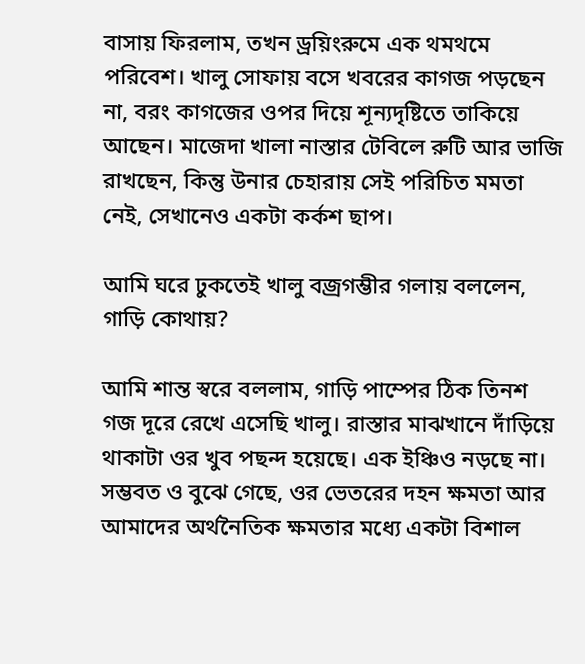বাসায় ফিরলাম, তখন ড্রয়িংরুমে এক থমথমে পরিবেশ। খালু সোফায় বসে খবরের কাগজ পড়ছেন না, বরং কাগজের ওপর দিয়ে শূন্যদৃষ্টিতে তাকিয়ে আছেন। মাজেদা খালা নাস্তার টেবিলে রুটি আর ভাজি রাখছেন, কিন্তু উনার চেহারায় সেই পরিচিত মমতা নেই, সেখানেও একটা কর্কশ ছাপ।

আমি ঘরে ঢুকতেই খালু বজ্রগম্ভীর গলায় বললেন, গাড়ি কোথায়?

আমি শান্ত স্বরে বললাম, গাড়ি পাম্পের ঠিক তিনশ গজ দূরে রেখে এসেছি খালু। রাস্তার মাঝখানে দাঁড়িয়ে থাকাটা ওর খুব পছন্দ হয়েছে। এক ইঞ্চিও নড়ছে না। সম্ভবত ও বুঝে গেছে, ওর ভেতরের দহন ক্ষমতা আর আমাদের অর্থনৈতিক ক্ষমতার মধ্যে একটা বিশাল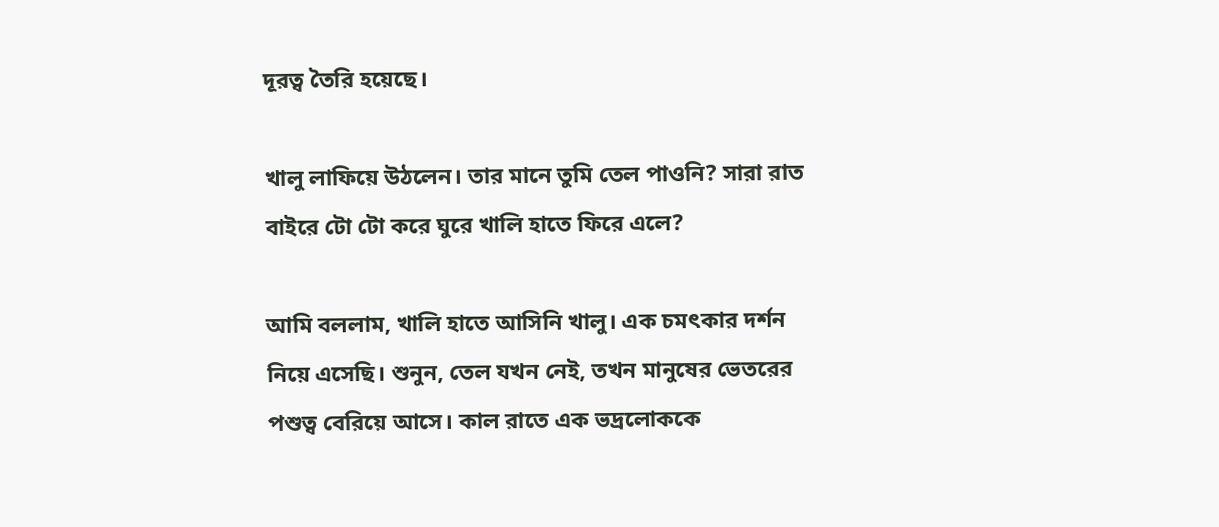দূরত্ব তৈরি হয়েছে।

খালু লাফিয়ে উঠলেন। তার মানে তুমি তেল পাওনি? সারা রাত বাইরে টো টো করে ঘুরে খালি হাতে ফিরে এলে?

আমি বললাম, খালি হাতে আসিনি খালু। এক চমৎকার দর্শন নিয়ে এসেছি। শুনুন, তেল যখন নেই, তখন মানুষের ভেতরের পশুত্ব বেরিয়ে আসে। কাল রাতে এক ভদ্রলোককে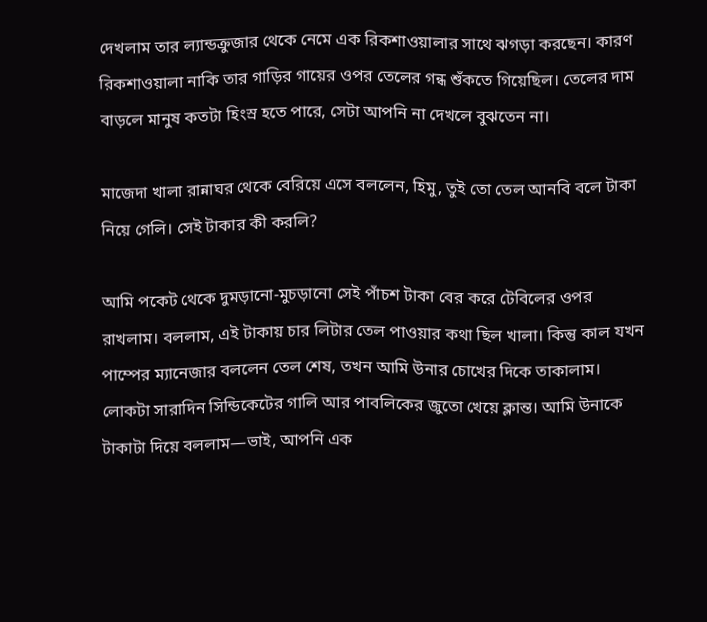দেখলাম তার ল্যান্ডক্রুজার থেকে নেমে এক রিকশাওয়ালার সাথে ঝগড়া করছেন। কারণ রিকশাওয়ালা নাকি তার গাড়ির গায়ের ওপর তেলের গন্ধ শুঁকতে গিয়েছিল। তেলের দাম বাড়লে মানুষ কতটা হিংস্র হতে পারে, সেটা আপনি না দেখলে বুঝতেন না।

মাজেদা খালা রান্নাঘর থেকে বেরিয়ে এসে বললেন, হিমু, তুই তো তেল আনবি বলে টাকা নিয়ে গেলি। সেই টাকার কী করলি?

আমি পকেট থেকে দুমড়ানো-মুচড়ানো সেই পাঁচশ টাকা বের করে টেবিলের ওপর রাখলাম। বললাম, এই টাকায় চার লিটার তেল পাওয়ার কথা ছিল খালা। কিন্তু কাল যখন পাম্পের ম্যানেজার বললেন তেল শেষ, তখন আমি উনার চোখের দিকে তাকালাম। লোকটা সারাদিন সিন্ডিকেটের গালি আর পাবলিকের জুতো খেয়ে ক্লান্ত। আমি উনাকে টাকাটা দিয়ে বললাম—ভাই, আপনি এক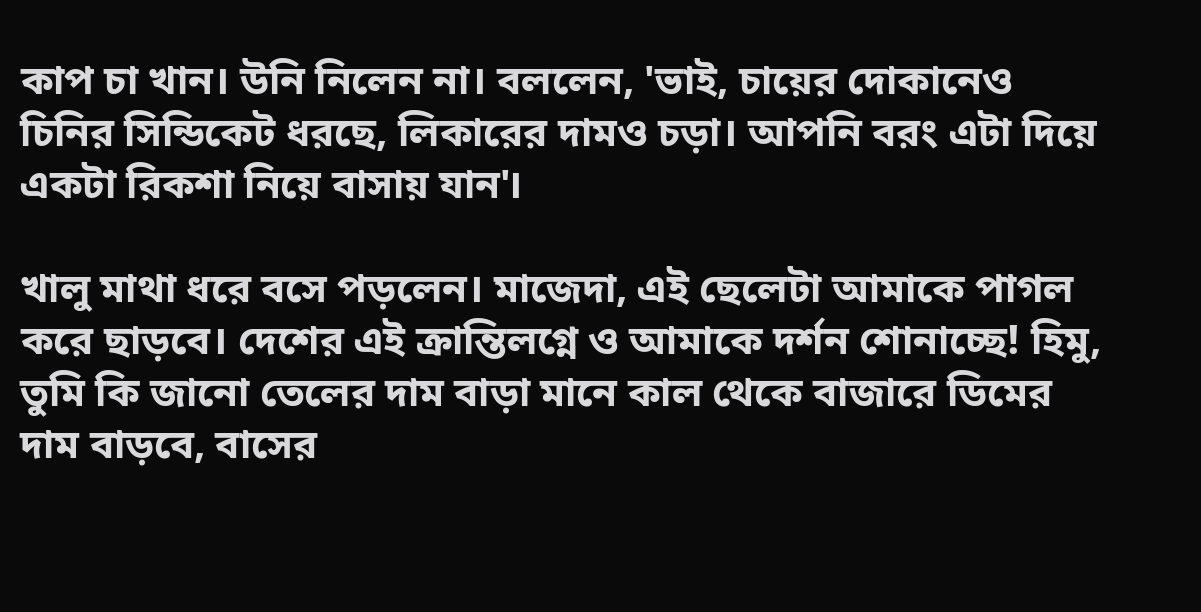কাপ চা খান। উনি নিলেন না। বললেন, 'ভাই, চায়ের দোকানেও চিনির সিন্ডিকেট ধরছে, লিকারের দামও চড়া। আপনি বরং এটা দিয়ে একটা রিকশা নিয়ে বাসায় যান'।

খালু মাথা ধরে বসে পড়লেন। মাজেদা, এই ছেলেটা আমাকে পাগল করে ছাড়বে। দেশের এই ক্রান্তিলগ্নে ও আমাকে দর্শন শোনাচ্ছে! হিমু, তুমি কি জানো তেলের দাম বাড়া মানে কাল থেকে বাজারে ডিমের দাম বাড়বে, বাসের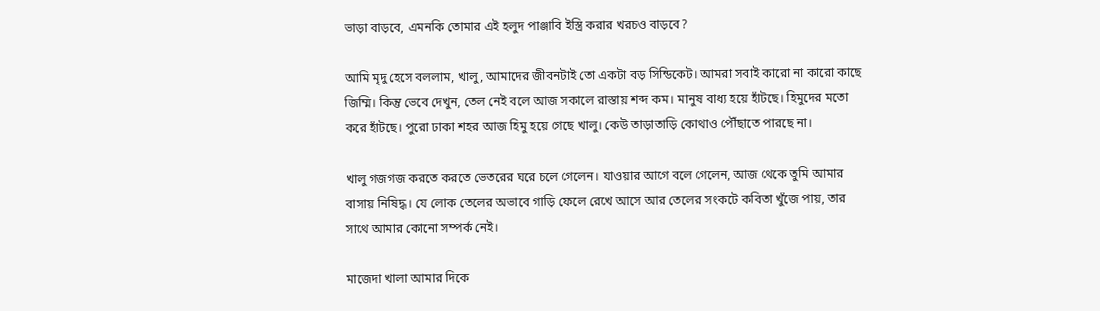ভাড়া বাড়বে, এমনকি তোমার এই হলুদ পাঞ্জাবি ইস্ত্রি করার খরচও বাড়বে?

আমি মৃদু হেসে বললাম, খালু, আমাদের জীবনটাই তো একটা বড় সিন্ডিকেট। আমরা সবাই কারো না কারো কাছে জিম্মি। কিন্তু ভেবে দেখুন, তেল নেই বলে আজ সকালে রাস্তায় শব্দ কম। মানুষ বাধ্য হয়ে হাঁটছে। হিমুদের মতো করে হাঁটছে। পুরো ঢাকা শহর আজ হিমু হয়ে গেছে খালু। কেউ তাড়াতাড়ি কোথাও পৌঁছাতে পারছে না।

খালু গজগজ করতে করতে ভেতরের ঘরে চলে গেলেন। যাওয়ার আগে বলে গেলেন, আজ থেকে তুমি আমার বাসায় নিষিদ্ধ। যে লোক তেলের অভাবে গাড়ি ফেলে রেখে আসে আর তেলের সংকটে কবিতা খুঁজে পায়, তার সাথে আমার কোনো সম্পর্ক নেই।

মাজেদা খালা আমার দিকে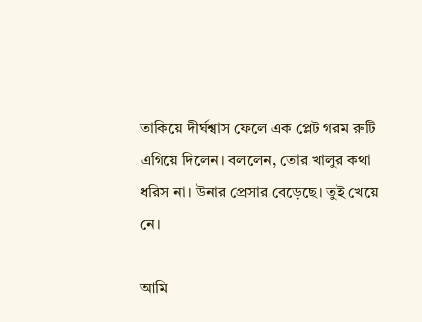তাকিয়ে দীর্ঘশ্বাস ফেলে এক প্লেট গরম রুটি এগিয়ে দিলেন। বললেন, তোর খালুর কথা ধরিস না। উনার প্রেসার বেড়েছে। তুই খেয়ে নে।

আমি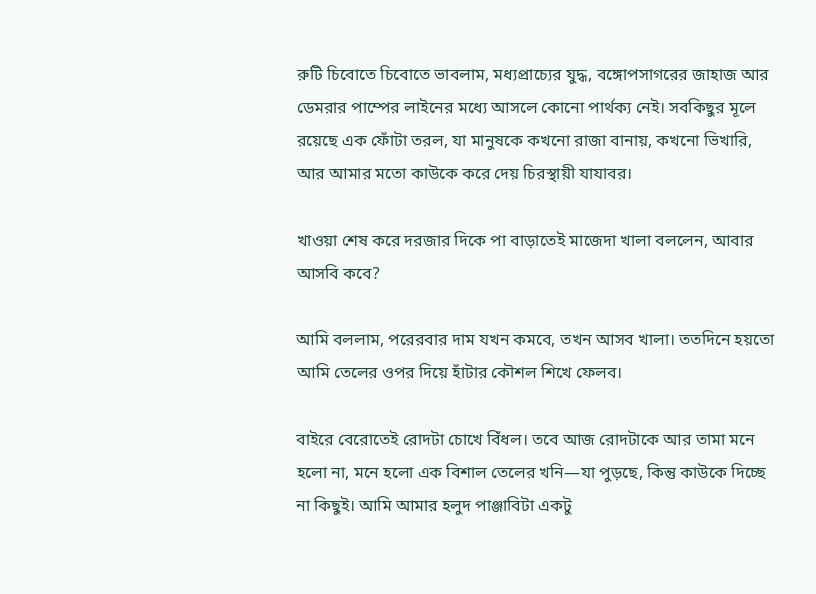রুটি চিবোতে চিবোতে ভাবলাম, মধ্যপ্রাচ্যের যুদ্ধ, বঙ্গোপসাগরের জাহাজ আর ডেমরার পাম্পের লাইনের মধ্যে আসলে কোনো পার্থক্য নেই। সবকিছুর মূলে রয়েছে এক ফোঁটা তরল, যা মানুষকে কখনো রাজা বানায়, কখনো ভিখারি, আর আমার মতো কাউকে করে দেয় চিরস্থায়ী যাযাবর।

খাওয়া শেষ করে দরজার দিকে পা বাড়াতেই মাজেদা খালা বললেন, আবার আসবি কবে?

আমি বললাম, পরেরবার দাম যখন কমবে, তখন আসব খালা। ততদিনে হয়তো আমি তেলের ওপর দিয়ে হাঁটার কৌশল শিখে ফেলব।

বাইরে বেরোতেই রোদটা চোখে বিঁধল। তবে আজ রোদটাকে আর তামা মনে হলো না, মনে হলো এক বিশাল তেলের খনি—যা পুড়ছে, কিন্তু কাউকে দিচ্ছে না কিছুই। আমি আমার হলুদ পাঞ্জাবিটা একটু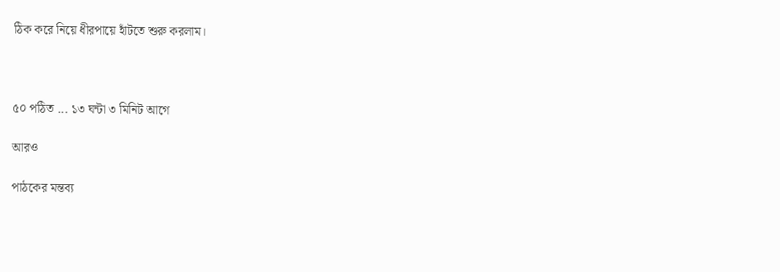ঠিক করে নিয়ে ধীরপায়ে হাঁটতে শুরু করলাম।



৫০ পঠিত ... ১৩ ঘন্টা ৩ মিনিট আগে

আরও

পাঠকের মন্তব্য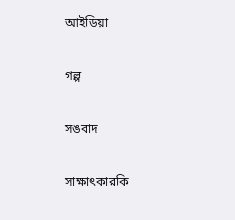আইডিয়া

গল্প

সঙবাদ

সাক্ষাৎকারকি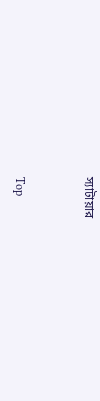স্যাটায়ার


Top